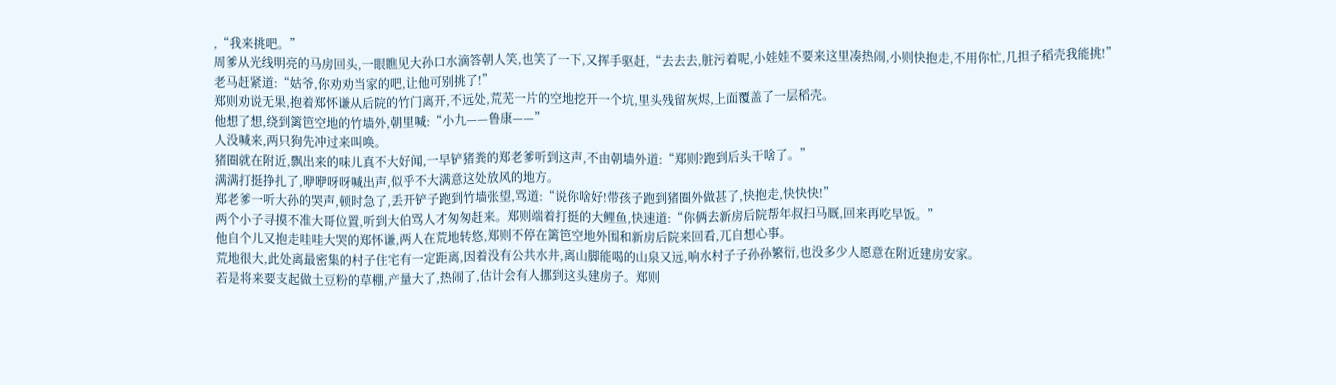,“我来挑吧。”
周爹从光线明亮的马房回头,一眼瞧见大孙口水滴答朝人笑,也笑了一下,又挥手驱赶,“去去去,脏污着呢,小娃娃不要来这里凑热闹,小则快抱走,不用你忙,几担子稻壳我能挑!”
老马赶紧道:“姑爷,你劝劝当家的吧,让他可别挑了!”
郑则劝说无果,抱着郑怀谦从后院的竹门离开,不远处,荒芜一片的空地挖开一个坑,里头残留灰烬,上面覆盖了一层稻壳。
他想了想,绕到篱笆空地的竹墙外,朝里喊:“小九——鲁康——”
人没喊来,两只狗先冲过来叫唤。
猪圈就在附近,飘出来的味儿真不大好闻,一早铲猪粪的郑老爹听到这声,不由朝墙外道:“郑则?跑到后头干啥了。”
满满打挺挣扎了,咿咿呀呀喊出声,似乎不大满意这处放风的地方。
郑老爹一听大孙的哭声,顿时急了,丢开铲子跑到竹墙张望,骂道:“说你啥好!带孩子跑到猪圈外做甚了,快抱走,快快快!”
两个小子寻摸不准大哥位置,听到大伯骂人才匆匆赶来。郑则端着打挺的大鲤鱼,快速道:“你俩去新房后院帮年叔扫马厩,回来再吃早饭。”
他自个儿又抱走哇哇大哭的郑怀谦,两人在荒地转悠,郑则不停在篱笆空地外围和新房后院来回看,兀自想心事。
荒地很大,此处离最密集的村子住宅有一定距离,因着没有公共水井,离山脚能喝的山泉又远,响水村子子孙孙繁衍,也没多少人愿意在附近建房安家。
若是将来要支起做土豆粉的草棚,产量大了,热闹了,估计会有人挪到这头建房子。郑则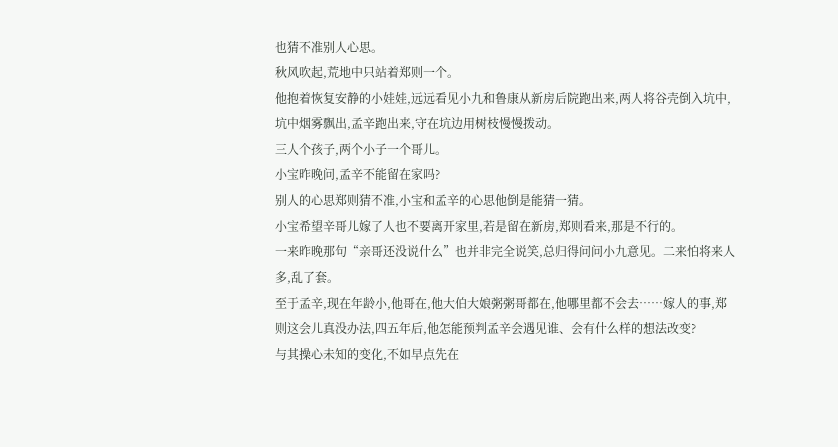也猜不准别人心思。
秋风吹起,荒地中只站着郑则一个。
他抱着恢复安静的小娃娃,远远看见小九和鲁康从新房后院跑出来,两人将谷壳倒入坑中,坑中烟雾飘出,孟辛跑出来,守在坑边用树枝慢慢拨动。
三人个孩子,两个小子一个哥儿。
小宝昨晚问,孟辛不能留在家吗?
别人的心思郑则猜不准,小宝和孟辛的心思他倒是能猜一猜。
小宝希望辛哥儿嫁了人也不要离开家里,若是留在新房,郑则看来,那是不行的。
一来昨晚那句“亲哥还没说什么”也并非完全说笑,总归得问问小九意见。二来怕将来人多,乱了套。
至于孟辛,现在年龄小,他哥在,他大伯大娘粥粥哥都在,他哪里都不会去……嫁人的事,郑则这会儿真没办法,四五年后,他怎能预判孟辛会遇见谁、会有什么样的想法改变?
与其操心未知的变化,不如早点先在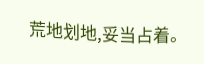荒地划地,妥当占着。